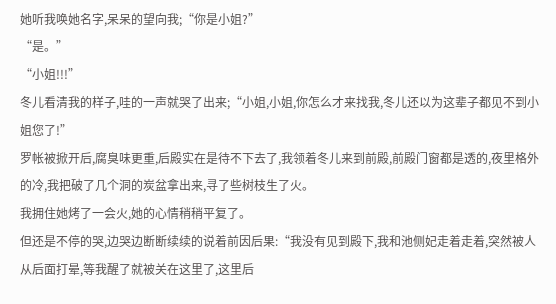她听我唤她名字,呆呆的望向我;“你是小姐?”
“是。”
“小姐!!!”
冬儿看清我的样子,哇的一声就哭了出来;“小姐,小姐,你怎么才来找我,冬儿还以为这辈子都见不到小姐您了!”
罗帐被掀开后,腐臭味更重,后殿实在是待不下去了,我领着冬儿来到前殿,前殿门窗都是透的,夜里格外的冷,我把破了几个洞的炭盆拿出来,寻了些树枝生了火。
我拥住她烤了一会火,她的心情稍稍平复了。
但还是不停的哭,边哭边断断续续的说着前因后果:“我没有见到殿下,我和池侧妃走着走着,突然被人从后面打晕,等我醒了就被关在这里了,这里后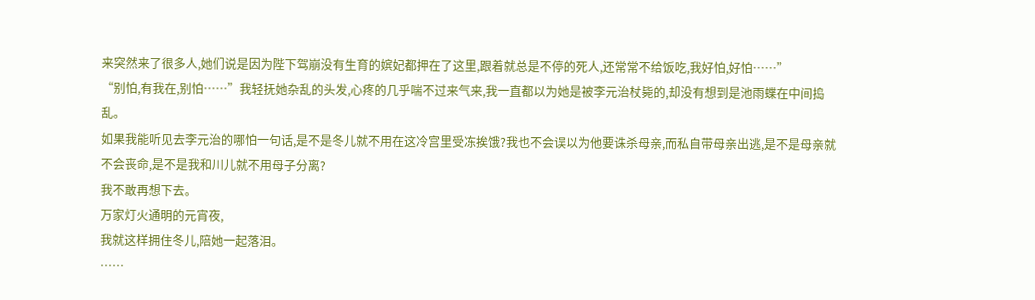来突然来了很多人,她们说是因为陛下驾崩没有生育的嫔妃都押在了这里,跟着就总是不停的死人,还常常不给饭吃,我好怕,好怕……”
“别怕,有我在,别怕……”我轻抚她杂乱的头发,心疼的几乎喘不过来气来,我一直都以为她是被李元治杖毙的,却没有想到是池雨蝶在中间捣乱。
如果我能听见去李元治的哪怕一句话,是不是冬儿就不用在这冷宫里受冻挨饿?我也不会误以为他要诛杀母亲,而私自带母亲出逃,是不是母亲就不会丧命,是不是我和川儿就不用母子分离?
我不敢再想下去。
万家灯火通明的元宵夜,
我就这样拥住冬儿,陪她一起落泪。
……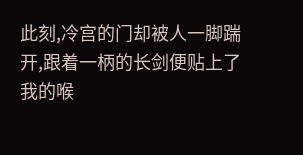此刻,冷宫的门却被人一脚踹开,跟着一柄的长剑便贴上了我的喉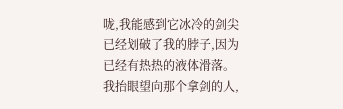咙,我能感到它冰冷的剑尖已经划破了我的脖子,因为已经有热热的液体滑落。
我抬眼望向那个拿剑的人,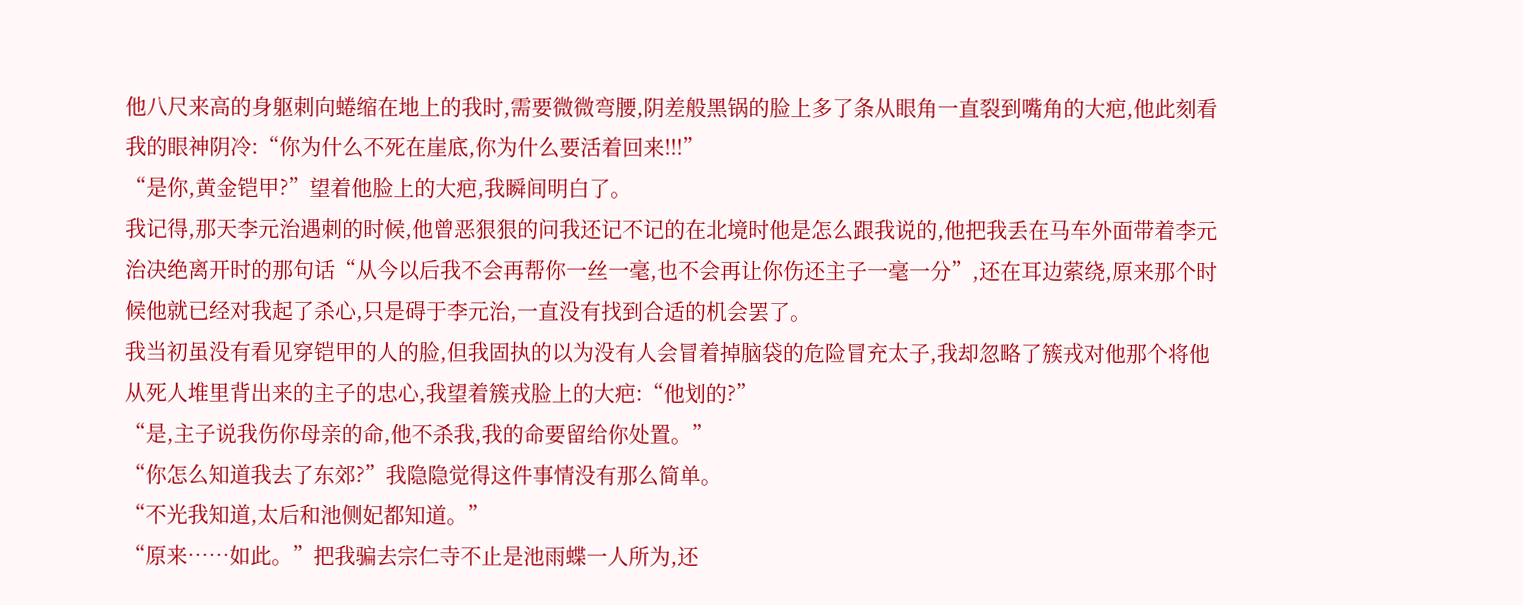他八尺来高的身躯刺向蜷缩在地上的我时,需要微微弯腰,阴差般黑锅的脸上多了条从眼角一直裂到嘴角的大疤,他此刻看我的眼神阴冷:“你为什么不死在崖底,你为什么要活着回来!!!”
“是你,黄金铠甲?”望着他脸上的大疤,我瞬间明白了。
我记得,那天李元治遇刺的时候,他曾恶狠狠的问我还记不记的在北境时他是怎么跟我说的,他把我丢在马车外面带着李元治决绝离开时的那句话“从今以后我不会再帮你一丝一毫,也不会再让你伤还主子一毫一分”,还在耳边萦绕,原来那个时候他就已经对我起了杀心,只是碍于李元治,一直没有找到合适的机会罢了。
我当初虽没有看见穿铠甲的人的脸,但我固执的以为没有人会冒着掉脑袋的危险冒充太子,我却忽略了簇戎对他那个将他从死人堆里背出来的主子的忠心,我望着簇戎脸上的大疤:“他划的?”
“是,主子说我伤你母亲的命,他不杀我,我的命要留给你处置。”
“你怎么知道我去了东郊?”我隐隐觉得这件事情没有那么简单。
“不光我知道,太后和池侧妃都知道。”
“原来……如此。”把我骗去宗仁寺不止是池雨蝶一人所为,还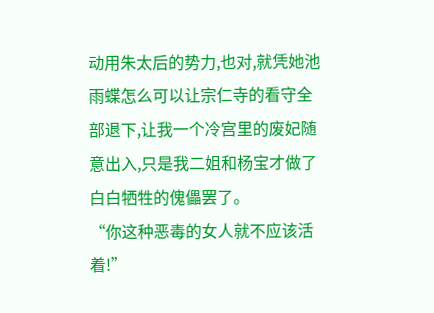动用朱太后的势力,也对,就凭她池雨蝶怎么可以让宗仁寺的看守全部退下,让我一个冷宫里的废妃随意出入,只是我二姐和杨宝才做了白白牺牲的傀儡罢了。
“你这种恶毒的女人就不应该活着!”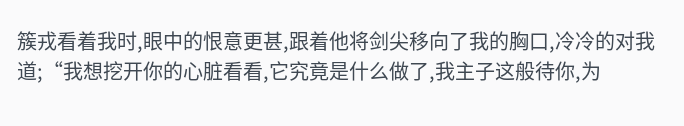簇戎看着我时,眼中的恨意更甚,跟着他将剑尖移向了我的胸口,冷冷的对我道;“我想挖开你的心脏看看,它究竟是什么做了,我主子这般待你,为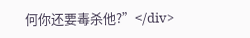何你还要毒杀他?”</div>